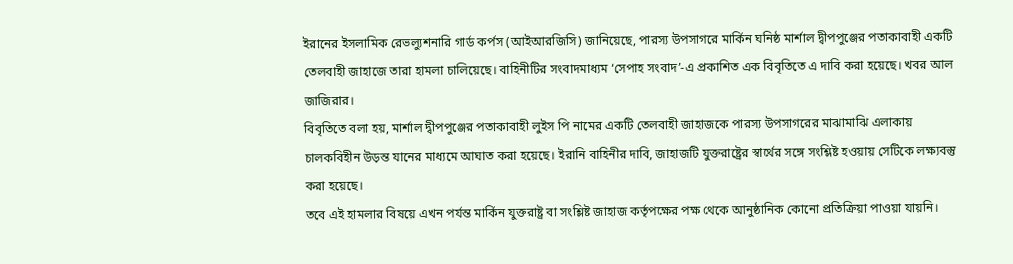ইরানের ইসলামিক রেভল্যুশনারি গার্ড কর্পস (আইআরজিসি) জানিয়েছে, পারস্য উপসাগরে মার্কিন ঘনিষ্ঠ মার্শাল দ্বীপপুঞ্জের পতাকাবাহী একটি তেলবাহী জাহাজে তারা হামলা চালিয়েছে। বাহিনীটির সংবাদমাধ্যম ‘সেপাহ সংবাদ’-এ প্রকাশিত এক বিবৃতিতে এ দাবি করা হয়েছে। খবর আল জাজিরার।
বিবৃতিতে বলা হয়, মার্শাল দ্বীপপুঞ্জের পতাকাবাহী লুইস পি নামের একটি তেলবাহী জাহাজকে পারস্য উপসাগরের মাঝামাঝি এলাকায় চালকবিহীন উড়ন্ত যানের মাধ্যমে আঘাত করা হয়েছে। ইরানি বাহিনীর দাবি, জাহাজটি যুক্তরাষ্ট্রের স্বার্থের সঙ্গে সংশ্লিষ্ট হওয়ায় সেটিকে লক্ষ্যবস্তু করা হয়েছে।
তবে এই হামলার বিষয়ে এখন পর্যন্ত মার্কিন যুক্তরাষ্ট্র বা সংশ্লিষ্ট জাহাজ কর্তৃপক্ষের পক্ষ থেকে আনুষ্ঠানিক কোনো প্রতিক্রিয়া পাওয়া যায়নি।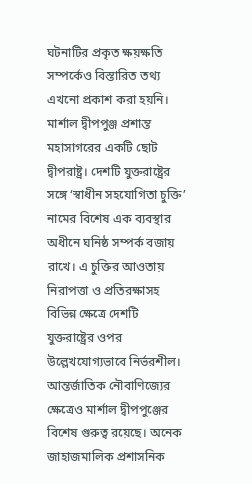ঘটনাটির প্রকৃত ক্ষয়ক্ষতি সম্পর্কেও বিস্তারিত তথ্য এখনো প্রকাশ করা হয়নি।
মার্শাল দ্বীপপুঞ্জ প্রশান্ত মহাসাগরের একটি ছোট দ্বীপরাষ্ট্র। দেশটি যুক্তরাষ্ট্রের সঙ্গে ‘স্বাধীন সহযোগিতা চুক্তি’ নামের বিশেষ এক ব্যবস্থার অধীনে ঘনিষ্ঠ সম্পর্ক বজায় রাখে। এ চুক্তির আওতায় নিরাপত্তা ও প্রতিরক্ষাসহ বিভিন্ন ক্ষেত্রে দেশটি যুক্তরাষ্ট্রের ওপর উল্লেখযোগ্যভাবে নির্ভরশীল।
আন্তর্জাতিক নৌবাণিজ্যের ক্ষেত্রেও মার্শাল দ্বীপপুঞ্জের বিশেষ গুরুত্ব রয়েছে। অনেক জাহাজমালিক প্রশাসনিক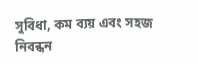সুবিধা, কম ব্যয় এবং সহজ নিবন্ধন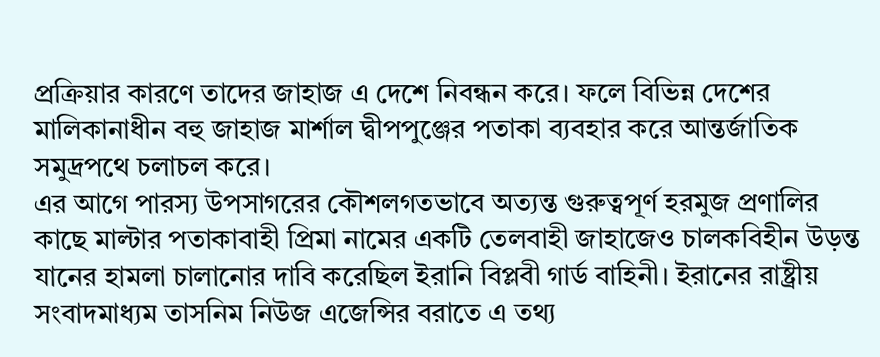প্রক্রিয়ার কারণে তাদের জাহাজ এ দেশে নিবন্ধন করে। ফলে বিভিন্ন দেশের মালিকানাধীন বহু জাহাজ মার্শাল দ্বীপপুঞ্জের পতাকা ব্যবহার করে আন্তর্জাতিক সমুদ্রপথে চলাচল করে।
এর আগে পারস্য উপসাগরের কৌশলগতভাবে অত্যন্ত গুরুত্বপূর্ণ হরমুজ প্রণালির কাছে মাল্টার পতাকাবাহী প্রিমা নামের একটি তেলবাহী জাহাজেও চালকবিহীন উড়ন্ত যানের হামলা চালানোর দাবি করেছিল ইরানি বিপ্লবী গার্ড বাহিনী। ইরানের রাষ্ট্রীয় সংবাদমাধ্যম তাসনিম নিউজ এজেন্সির বরাতে এ তথ্য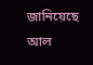জানিয়েছে আল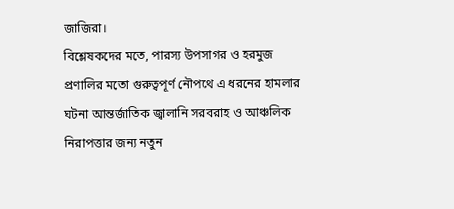জাজিরা।
বিশ্লেষকদের মতে, পারস্য উপসাগর ও হরমুজ প্রণালির মতো গুরুত্বপূর্ণ নৌপথে এ ধরনের হামলার ঘটনা আন্তর্জাতিক জ্বালানি সরবরাহ ও আঞ্চলিক নিরাপত্তার জন্য নতুন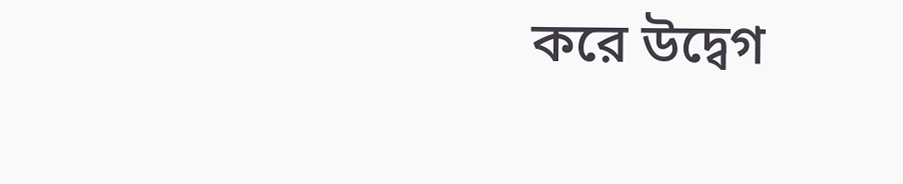করে উদ্বেগ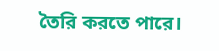তৈরি করতে পারে।